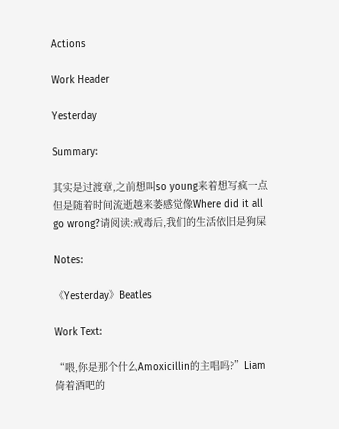Actions

Work Header

Yesterday

Summary:

其实是过渡章,之前想叫so young来着想写疯一点但是随着时间流逝越来萎感觉像Where did it all go wrong?请阅读:戒毒后,我们的生活依旧是狗屎

Notes:

《Yesterday》Beatles

Work Text:

“喂,你是那个什么Amoxicillin的主唱吗?”Liam倚着酒吧的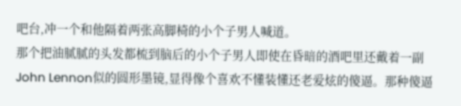吧台,冲一个和他隔着两张高脚椅的小个子男人喊道。
那个把油腻腻的头发都梳到脑后的小个子男人即使在昏暗的酒吧里还戴着一副John Lennon似的圆形墨镜,显得像个喜欢不懂装懂还老爱炫的傻逼。那种傻逼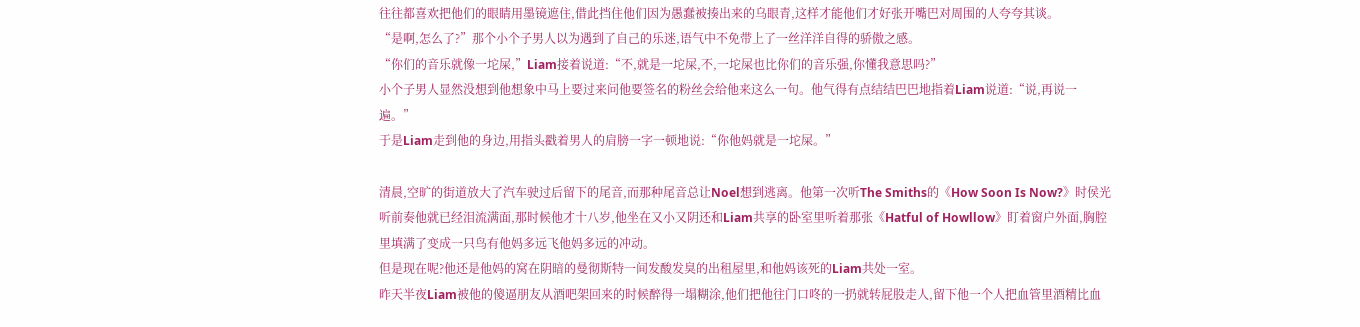往往都喜欢把他们的眼睛用墨镜遮住,借此挡住他们因为愚蠢被揍出来的乌眼青,这样才能他们才好张开嘴巴对周围的人夸夸其谈。
“是啊,怎么了?”那个小个子男人以为遇到了自己的乐迷,语气中不免带上了一丝洋洋自得的骄傲之感。
“你们的音乐就像一坨屎,”Liam接着说道:“不,就是一坨屎,不,一坨屎也比你们的音乐强,你懂我意思吗?”
小个子男人显然没想到他想象中马上要过来问他要签名的粉丝会给他来这么一句。他气得有点结结巴巴地指着Liam说道:“说,再说一遍。”
于是Liam走到他的身边,用指头戳着男人的肩膀一字一顿地说:“你他妈就是一坨屎。”

清晨,空旷的街道放大了汽车驶过后留下的尾音,而那种尾音总让Noel想到逃离。他第一次听The Smiths的《How Soon Is Now?》时侯光听前奏他就已经泪流满面,那时候他才十八岁,他坐在又小又阴还和Liam共享的卧室里听着那张《Hatful of Howllow》盯着窗户外面,胸腔里填满了变成一只鸟有他妈多远飞他妈多远的冲动。
但是现在呢?他还是他妈的窝在阴暗的曼彻斯特一间发酸发臭的出租屋里,和他妈该死的Liam共处一室。
昨天半夜Liam被他的傻逼朋友从酒吧架回来的时候醉得一塌糊涂,他们把他往门口咚的一扔就转屁股走人,留下他一个人把血管里酒精比血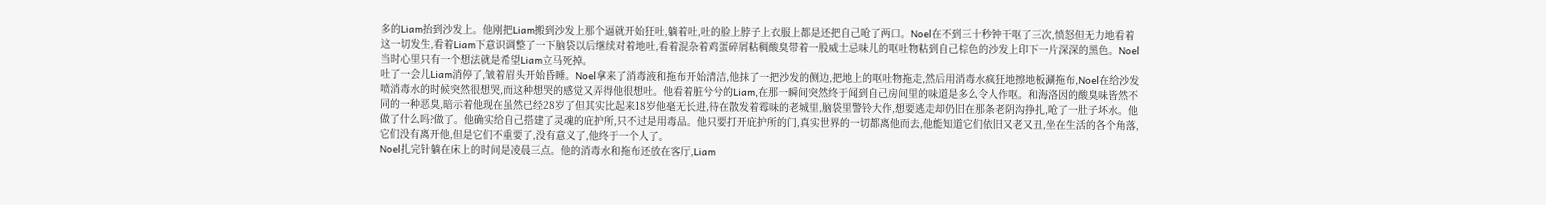多的Liam抬到沙发上。他刚把Liam搬到沙发上那个逼就开始狂吐,躺着吐,吐的脸上脖子上衣服上都是还把自己呛了两口。Noel在不到三十秒钟干呕了三次,愤怒但无力地看着这一切发生,看着Liam下意识调整了一下脑袋以后继续对着地吐,看着混杂着鸡蛋碎屑粘稠酸臭带着一股威士忌味儿的呕吐物粘到自己棕色的沙发上印下一片深深的黑色。Noel当时心里只有一个想法就是希望Liam立马死掉。
吐了一会儿Liam消停了,皱着眉头开始昏睡。Noel拿来了消毒液和拖布开始清洁,他抹了一把沙发的侧边,把地上的呕吐物拖走,然后用消毒水疯狂地擦地板涮拖布,Noel在给沙发喷消毒水的时候突然很想哭,而这种想哭的感觉又弄得他很想吐。他看着脏兮兮的Liam,在那一瞬间突然终于闻到自己房间里的味道是多么令人作呕。和海洛因的酸臭味皆然不同的一种恶臭,暗示着他现在虽然已经28岁了但其实比起来18岁他毫无长进,待在散发着霉味的老城里,脑袋里警铃大作,想要逃走却仍旧在那条老阴沟挣扎,呛了一肚子坏水。他做了什么吗?做了。他确实给自己搭建了灵魂的庇护所,只不过是用毒品。他只要打开庇护所的门,真实世界的一切都离他而去,他能知道它们依旧又老又丑,坐在生活的各个角落,它们没有离开他,但是它们不重要了,没有意义了,他终于一个人了。
Noel扎完针躺在床上的时间是凌晨三点。他的消毒水和拖布还放在客厅,Liam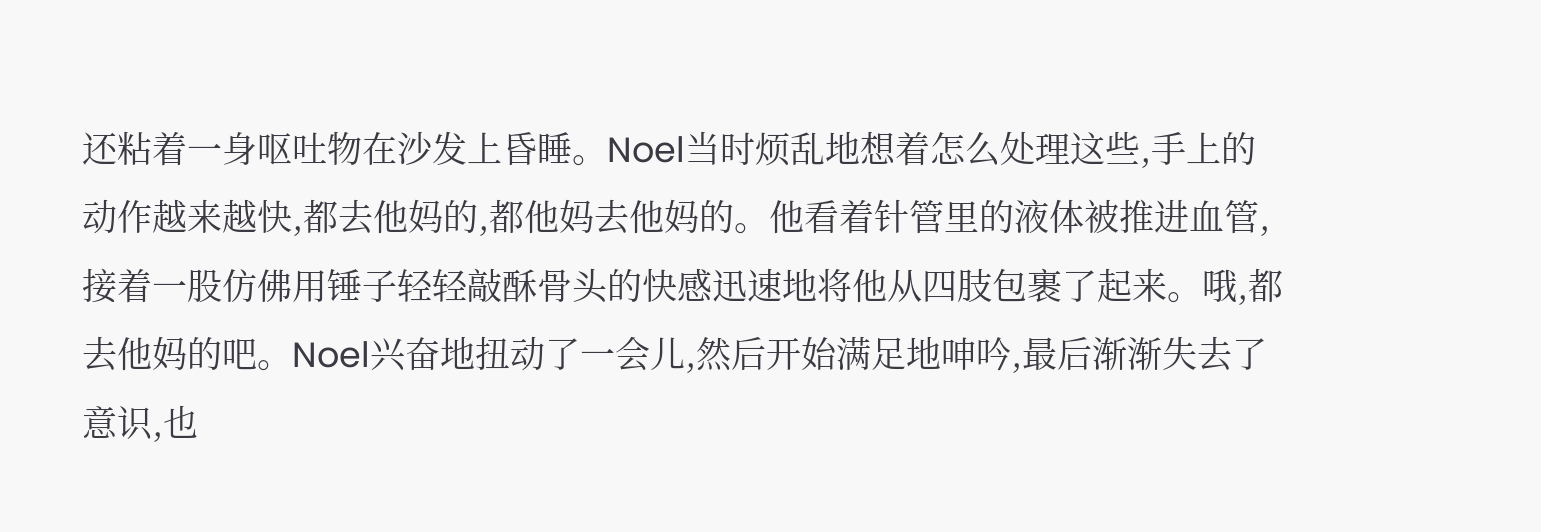还粘着一身呕吐物在沙发上昏睡。Noel当时烦乱地想着怎么处理这些,手上的动作越来越快,都去他妈的,都他妈去他妈的。他看着针管里的液体被推进血管,接着一股仿佛用锤子轻轻敲酥骨头的快感迅速地将他从四肢包裹了起来。哦,都去他妈的吧。Noel兴奋地扭动了一会儿,然后开始满足地呻吟,最后渐渐失去了意识,也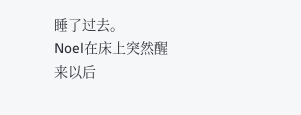睡了过去。
Noel在床上突然醒来以后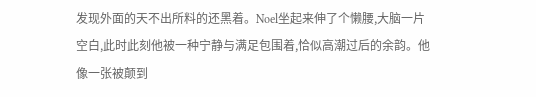发现外面的天不出所料的还黑着。Noel坐起来伸了个懒腰,大脑一片空白,此时此刻他被一种宁静与满足包围着,恰似高潮过后的余韵。他像一张被颠到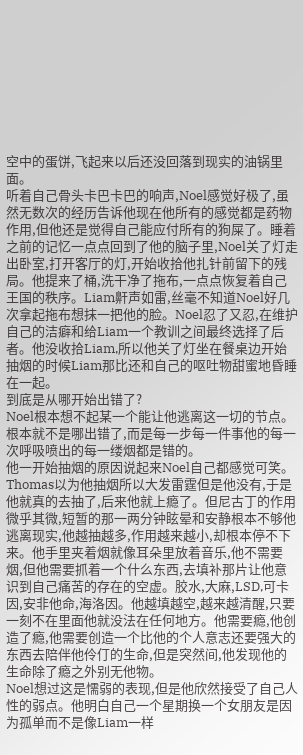空中的蛋饼,飞起来以后还没回落到现实的油锅里面。
听着自己骨头卡巴卡巴的响声,Noel感觉好极了,虽然无数次的经历告诉他现在他所有的感觉都是药物作用,但他还是觉得自己能应付所有的狗屎了。睡着之前的记忆一点点回到了他的脑子里,Noel关了灯走出卧室,打开客厅的灯,开始收拾他扎针前留下的残局。他提来了桶,洗干净了拖布,一点点恢复着自己王国的秩序。Liam鼾声如雷,丝毫不知道Noel好几次拿起拖布想抹一把他的脸。Noel忍了又忍,在维护自己的洁癖和给Liam一个教训之间最终选择了后者。他没收拾Liam,所以他关了灯坐在餐桌边开始抽烟的时候Liam那比还和自己的呕吐物甜蜜地昏睡在一起。
到底是从哪开始出错了?
Noel根本想不起某一个能让他逃离这一切的节点。根本就不是哪出错了,而是每一步每一件事他的每一次呼吸喷出的每一缕烟都是错的。
他一开始抽烟的原因说起来Noel自己都感觉可笑。Thomas以为他抽烟所以大发雷霆但是他没有,于是他就真的去抽了,后来他就上瘾了。但尼古丁的作用微乎其微,短暂的那一两分钟眩晕和安静根本不够他逃离现实,他越抽越多,作用越来越小,却根本停不下来。他手里夹着烟就像耳朵里放着音乐,他不需要烟,但他需要抓着一个什么东西,去填补那片让他意识到自己痛苦的存在的空虚。胶水,大麻,LSD,可卡因,安非他命,海洛因。他越填越空,越来越清醒,只要一刻不在里面他就没法在任何地方。他需要瘾,他创造了瘾,他需要创造一个比他的个人意志还要强大的东西去陪伴他伶仃的生命,但是突然间,他发现他的生命除了瘾之外别无他物。
Noel想过这是懦弱的表现,但是他欣然接受了自己人性的弱点。他明白自己一个星期换一个女朋友是因为孤单而不是像Liam一样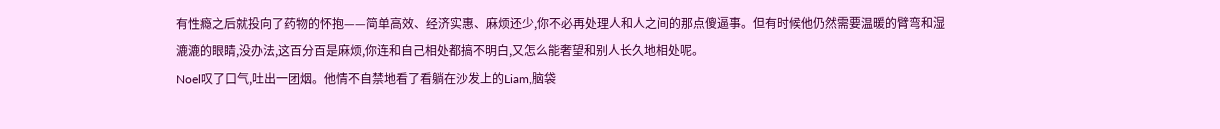有性瘾之后就投向了药物的怀抱——简单高效、经济实惠、麻烦还少,你不必再处理人和人之间的那点傻逼事。但有时候他仍然需要温暖的臂弯和湿漉漉的眼睛,没办法,这百分百是麻烦,你连和自己相处都搞不明白,又怎么能奢望和别人长久地相处呢。
Noel叹了口气,吐出一团烟。他情不自禁地看了看躺在沙发上的Liam,脑袋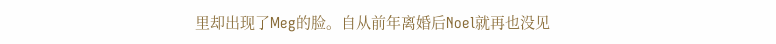里却出现了Meg的脸。自从前年离婚后Noel就再也没见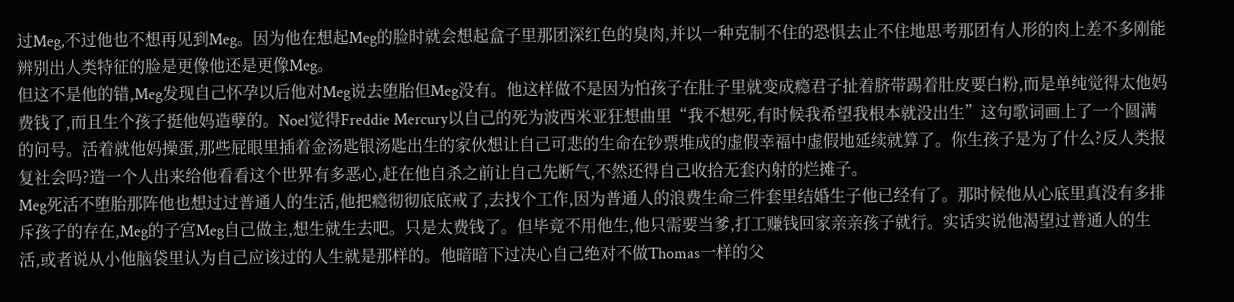过Meg,不过他也不想再见到Meg。因为他在想起Meg的脸时就会想起盒子里那团深红色的臭肉,并以一种克制不住的恐惧去止不住地思考那团有人形的肉上差不多刚能辨别出人类特征的脸是更像他还是更像Meg。
但这不是他的错,Meg发现自己怀孕以后他对Meg说去堕胎但Meg没有。他这样做不是因为怕孩子在肚子里就变成瘾君子扯着脐带踢着肚皮要白粉,而是单纯觉得太他妈费钱了,而且生个孩子挺他妈造孽的。Noel觉得Freddie Mercury以自己的死为波西米亚狂想曲里“我不想死,有时候我希望我根本就没出生”这句歌词画上了一个圆满的问号。活着就他妈操蛋,那些屁眼里插着金汤匙银汤匙出生的家伙想让自己可悲的生命在钞票堆成的虚假幸福中虚假地延续就算了。你生孩子是为了什么?反人类报复社会吗?造一个人出来给他看看这个世界有多恶心,赶在他自杀之前让自己先断气,不然还得自己收拾无套内射的烂摊子。
Meg死活不堕胎那阵他也想过过普通人的生活,他把瘾彻彻底底戒了,去找个工作,因为普通人的浪费生命三件套里结婚生子他已经有了。那时候他从心底里真没有多排斥孩子的存在,Meg的子宫Meg自己做主,想生就生去吧。只是太费钱了。但毕竟不用他生,他只需要当爹,打工赚钱回家亲亲孩子就行。实话实说他渴望过普通人的生活,或者说从小他脑袋里认为自己应该过的人生就是那样的。他暗暗下过决心自己绝对不做Thomas一样的父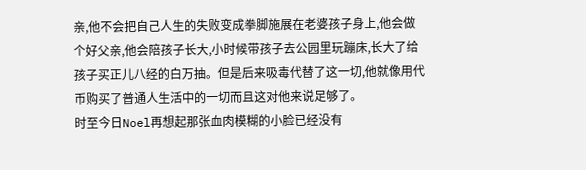亲,他不会把自己人生的失败变成拳脚施展在老婆孩子身上,他会做个好父亲,他会陪孩子长大,小时候带孩子去公园里玩蹦床,长大了给孩子买正儿八经的白万抽。但是后来吸毒代替了这一切,他就像用代币购买了普通人生活中的一切而且这对他来说足够了。
时至今日Noel再想起那张血肉模糊的小脸已经没有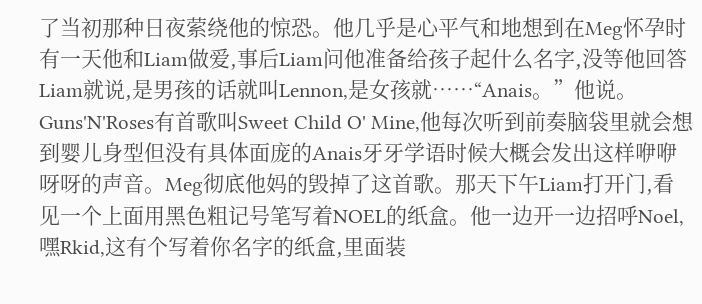了当初那种日夜萦绕他的惊恐。他几乎是心平气和地想到在Meg怀孕时有一天他和Liam做爱,事后Liam问他准备给孩子起什么名字,没等他回答Liam就说,是男孩的话就叫Lennon,是女孩就……“Anais。”他说。
Guns'N'Roses有首歌叫Sweet Child O' Mine,他每次听到前奏脑袋里就会想到婴儿身型但没有具体面庞的Anais牙牙学语时候大概会发出这样咿咿呀呀的声音。Meg彻底他妈的毁掉了这首歌。那天下午Liam打开门,看见一个上面用黑色粗记号笔写着NOEL的纸盒。他一边开一边招呼Noel,嘿Rkid,这有个写着你名字的纸盒,里面装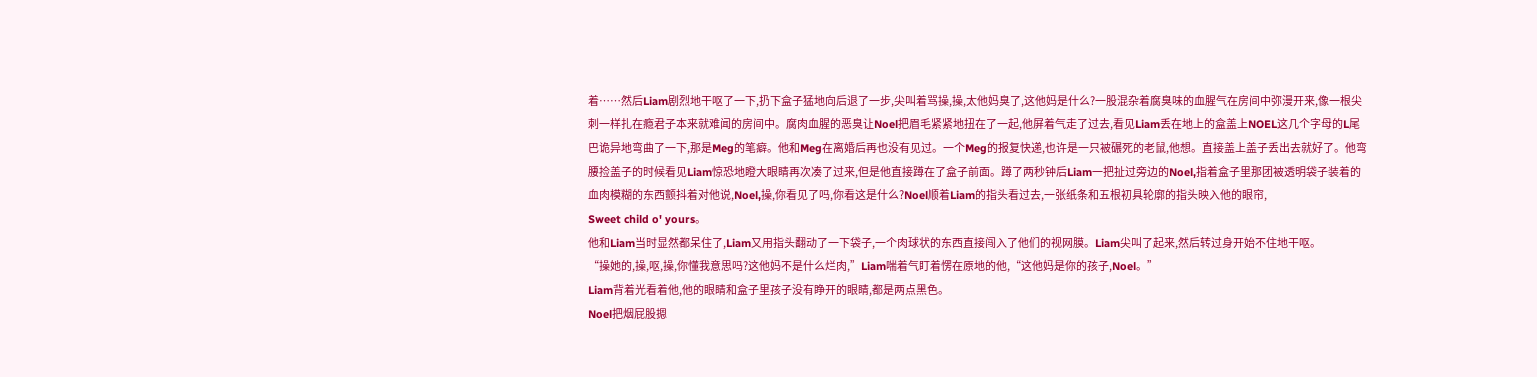着……然后Liam剧烈地干呕了一下,扔下盒子猛地向后退了一步,尖叫着骂操,操,太他妈臭了,这他妈是什么?一股混杂着腐臭味的血腥气在房间中弥漫开来,像一根尖刺一样扎在瘾君子本来就难闻的房间中。腐肉血腥的恶臭让Noel把眉毛紧紧地扭在了一起,他屏着气走了过去,看见Liam丢在地上的盒盖上NOEL这几个字母的L尾巴诡异地弯曲了一下,那是Meg的笔癖。他和Meg在离婚后再也没有见过。一个Meg的报复快递,也许是一只被碾死的老鼠,他想。直接盖上盖子丢出去就好了。他弯腰捡盖子的时候看见Liam惊恐地瞪大眼睛再次凑了过来,但是他直接蹲在了盒子前面。蹲了两秒钟后Liam一把扯过旁边的Noel,指着盒子里那团被透明袋子装着的血肉模糊的东西颤抖着对他说,Noel,操,你看见了吗,你看这是什么?Noel顺着Liam的指头看过去,一张纸条和五根初具轮廓的指头映入他的眼帘,
Sweet child o' yours。
他和Liam当时显然都呆住了,Liam又用指头翻动了一下袋子,一个肉球状的东西直接闯入了他们的视网膜。Liam尖叫了起来,然后转过身开始不住地干呕。
“操她的,操,呕,操,你懂我意思吗?这他妈不是什么烂肉,”Liam喘着气盯着愣在原地的他,“这他妈是你的孩子,Noel。”
Liam背着光看着他,他的眼睛和盒子里孩子没有睁开的眼睛,都是两点黑色。
Noel把烟屁股摁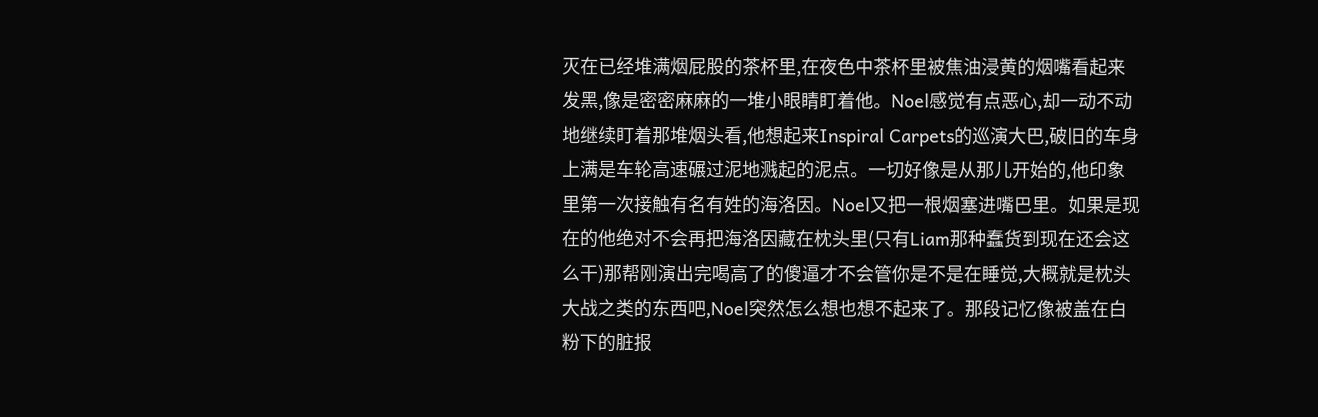灭在已经堆满烟屁股的茶杯里,在夜色中茶杯里被焦油浸黄的烟嘴看起来发黑,像是密密麻麻的一堆小眼睛盯着他。Noel感觉有点恶心,却一动不动地继续盯着那堆烟头看,他想起来Inspiral Carpets的巡演大巴,破旧的车身上满是车轮高速碾过泥地溅起的泥点。一切好像是从那儿开始的,他印象里第一次接触有名有姓的海洛因。Noel又把一根烟塞进嘴巴里。如果是现在的他绝对不会再把海洛因藏在枕头里(只有Liam那种蠢货到现在还会这么干)那帮刚演出完喝高了的傻逼才不会管你是不是在睡觉,大概就是枕头大战之类的东西吧,Noel突然怎么想也想不起来了。那段记忆像被盖在白粉下的脏报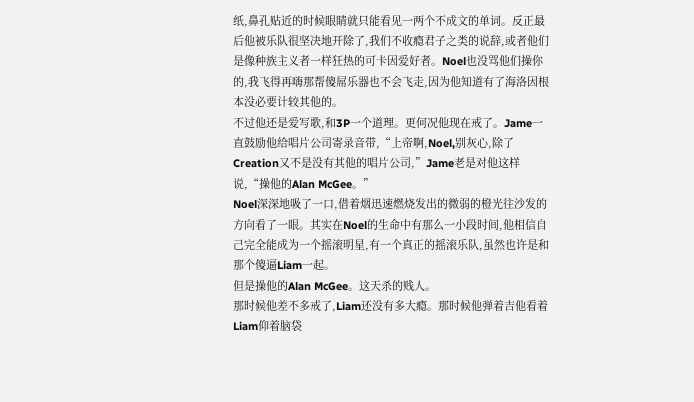纸,鼻孔贴近的时候眼睛就只能看见一两个不成文的单词。反正最后他被乐队很坚决地开除了,我们不收瘾君子之类的说辞,或者他们是像种族主义者一样狂热的可卡因爱好者。Noel也没骂他们操你的,我飞得再嗨那帮傻屌乐器也不会飞走,因为他知道有了海洛因根本没必要计较其他的。
不过他还是爱写歌,和3P一个道理。更何况他现在戒了。Jame一直鼓励他给唱片公司寄录音带,“上帝啊,Noel,别灰心,除了Creation又不是没有其他的唱片公司,”Jame老是对他这样说,“操他的Alan McGee。”
Noel深深地吸了一口,借着烟迅速燃烧发出的微弱的橙光往沙发的方向看了一眼。其实在Noel的生命中有那么一小段时间,他相信自己完全能成为一个摇滚明星,有一个真正的摇滚乐队,虽然也许是和那个傻逼Liam一起。
但是操他的Alan McGee。这天杀的贱人。
那时候他差不多戒了,Liam还没有多大瘾。那时候他弹着吉他看着Liam仰着脑袋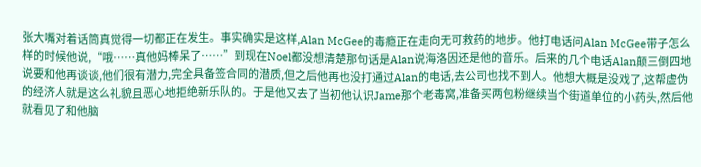张大嘴对着话筒真觉得一切都正在发生。事实确实是这样,Alan McGee的毒瘾正在走向无可救药的地步。他打电话问Alan McGee带子怎么样的时候他说,“哦……真他妈棒呆了……”到现在Noel都没想清楚那句话是Alan说海洛因还是他的音乐。后来的几个电话Alan颠三倒四地说要和他再谈谈,他们很有潜力,完全具备签合同的潜质,但之后他再也没打通过Alan的电话,去公司也找不到人。他想大概是没戏了,这帮虚伪的经济人就是这么礼貌且恶心地拒绝新乐队的。于是他又去了当初他认识Jame那个老毒窝,准备买两包粉继续当个街道单位的小药头,然后他就看见了和他脑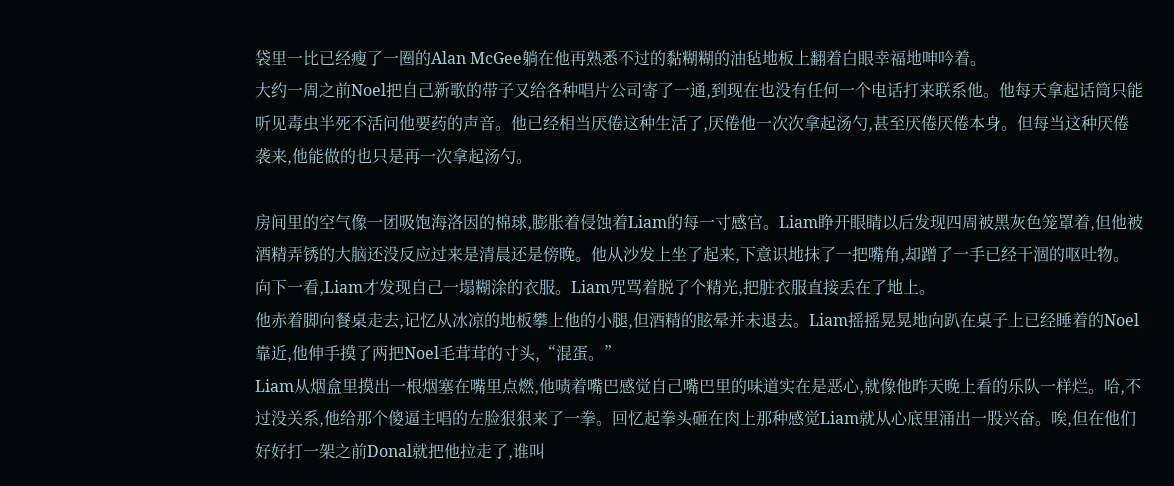袋里一比已经瘦了一圈的Alan McGee躺在他再熟悉不过的黏糊糊的油毡地板上翻着白眼幸福地呻吟着。
大约一周之前Noel把自己新歌的带子又给各种唱片公司寄了一通,到现在也没有任何一个电话打来联系他。他每天拿起话筒只能听见毒虫半死不活问他要药的声音。他已经相当厌倦这种生活了,厌倦他一次次拿起汤勺,甚至厌倦厌倦本身。但每当这种厌倦袭来,他能做的也只是再一次拿起汤勺。

房间里的空气像一团吸饱海洛因的棉球,膨胀着侵蚀着Liam的每一寸感官。Liam睁开眼睛以后发现四周被黑灰色笼罩着,但他被酒精弄锈的大脑还没反应过来是清晨还是傍晚。他从沙发上坐了起来,下意识地抹了一把嘴角,却蹭了一手已经干涸的呕吐物。向下一看,Liam才发现自己一塌糊涂的衣服。Liam咒骂着脱了个精光,把脏衣服直接丢在了地上。
他赤着脚向餐桌走去,记忆从冰凉的地板攀上他的小腿,但酒精的眩晕并未退去。Liam摇摇晃晃地向趴在桌子上已经睡着的Noel靠近,他伸手摸了两把Noel毛茸茸的寸头,“混蛋。”
Liam从烟盒里摸出一根烟塞在嘴里点燃,他啧着嘴巴感觉自己嘴巴里的味道实在是恶心,就像他昨天晚上看的乐队一样烂。哈,不过没关系,他给那个傻逼主唱的左脸狠狠来了一拳。回忆起拳头砸在肉上那种感觉Liam就从心底里涌出一股兴奋。唉,但在他们好好打一架之前Donal就把他拉走了,谁叫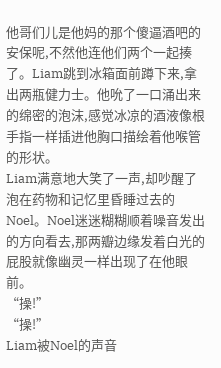他哥们儿是他妈的那个傻逼酒吧的安保呢,不然他连他们两个一起揍了。Liam跳到冰箱面前蹲下来,拿出两瓶健力士。他吮了一口涌出来的绵密的泡沫,感觉冰凉的酒液像根手指一样插进他胸口描绘着他喉管的形状。
Liam满意地大笑了一声,却吵醒了泡在药物和记忆里昏睡过去的Noel。Noel迷迷糊糊顺着噪音发出的方向看去,那两瓣边缘发着白光的屁股就像幽灵一样出现了在他眼前。
“操!”
“操!”
Liam被Noel的声音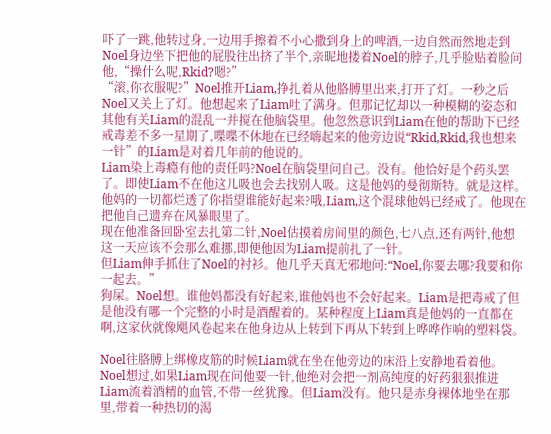吓了一跳,他转过身,一边用手擦着不小心撒到身上的啤酒,一边自然而然地走到Noel身边坐下把他的屁股往出挤了半个,亲昵地搂着Noel的脖子,几乎脸贴着脸问他,“操什么呢,Rkid?嗯?”
“滚,你衣服呢?”Noel推开Liam,挣扎着从他胳膊里出来,打开了灯。一秒之后Noel又关上了灯。他想起来了Liam吐了满身。但那记忆却以一种模糊的姿态和其他有关Liam的混乱一并搅在他脑袋里。他忽然意识到Liam在他的帮助下已经戒毒差不多一星期了,喋喋不休地在已经嗨起来的他旁边说“Rkid,Rkid,我也想来一针”的Liam是对着几年前的他说的。
Liam染上毒瘾有他的责任吗?Noel在脑袋里问自己。没有。他恰好是个药头罢了。即使Liam不在他这儿吸也会去找别人吸。这是他妈的曼彻斯特。就是这样。他妈的一切都烂透了你指望谁能好起来?哦,Liam,这个混球他妈已经戒了。他现在把他自己遗弃在风暴眼里了。
现在他准备回卧室去扎第二针,Noel估摸着房间里的颜色,七八点,还有两针,他想这一天应该不会那么难挪,即便他因为Liam提前扎了一针。
但Liam伸手抓住了Noel的衬衫。他几乎天真无邪地问:“Noel,你要去哪?我要和你一起去。”
狗屎。Noel想。谁他妈都没有好起来,谁他妈也不会好起来。Liam是把毒戒了但是他没有哪一个完整的小时是酒醒着的。某种程度上Liam真是他妈的一直都在啊,这家伙就像飓风卷起来在他身边从上转到下再从下转到上哗哗作响的塑料袋。

Noel往胳膊上绑橡皮筋的时候Liam就在坐在他旁边的床沿上安静地看着他。Noel想过,如果Liam现在问他要一针,他绝对会把一剂高纯度的好药狠狠推进Liam流着酒精的血管,不带一丝犹豫。但Liam没有。他只是赤身裸体地坐在那里,带着一种热切的渴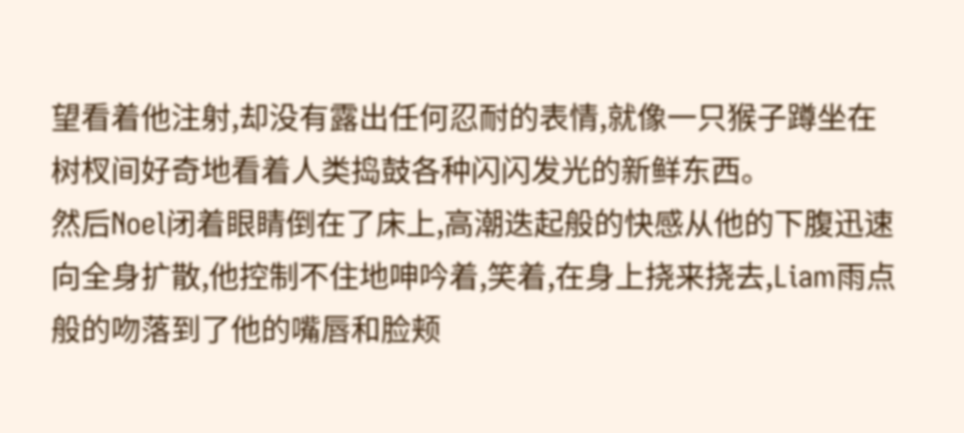望看着他注射,却没有露出任何忍耐的表情,就像一只猴子蹲坐在树杈间好奇地看着人类捣鼓各种闪闪发光的新鲜东西。
然后Noel闭着眼睛倒在了床上,高潮迭起般的快感从他的下腹迅速向全身扩散,他控制不住地呻吟着,笑着,在身上挠来挠去,Liam雨点般的吻落到了他的嘴唇和脸颊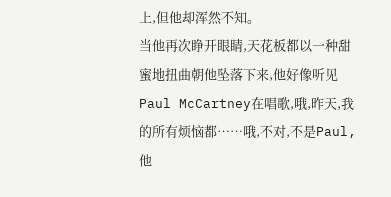上,但他却浑然不知。
当他再次睁开眼睛,天花板都以一种甜蜜地扭曲朝他坠落下来,他好像听见Paul McCartney在唱歌,哦,昨天,我的所有烦恼都……哦,不对,不是Paul,他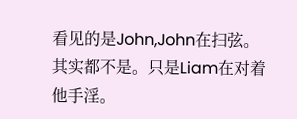看见的是John,John在扫弦。
其实都不是。只是Liam在对着他手淫。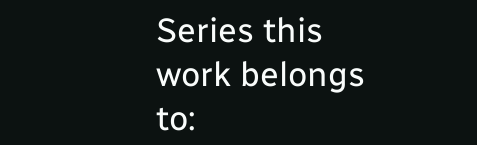Series this work belongs to: